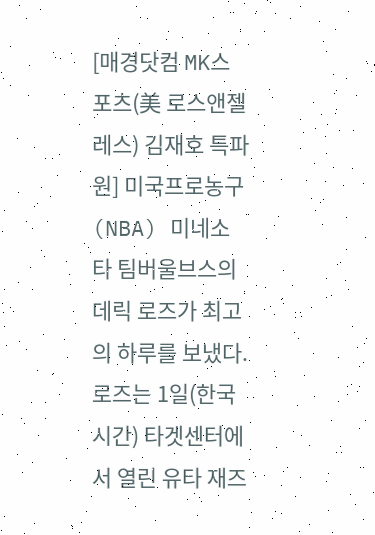[매경닷컴 MK스포츠(美 로스앤젤레스) 김재호 특파원] 미국프로농구(NBA) 미네소타 팀버울브스의 데릭 로즈가 최고의 하루를 보냈다.
로즈는 1일(한국시간) 타겟센터에서 열린 유타 재즈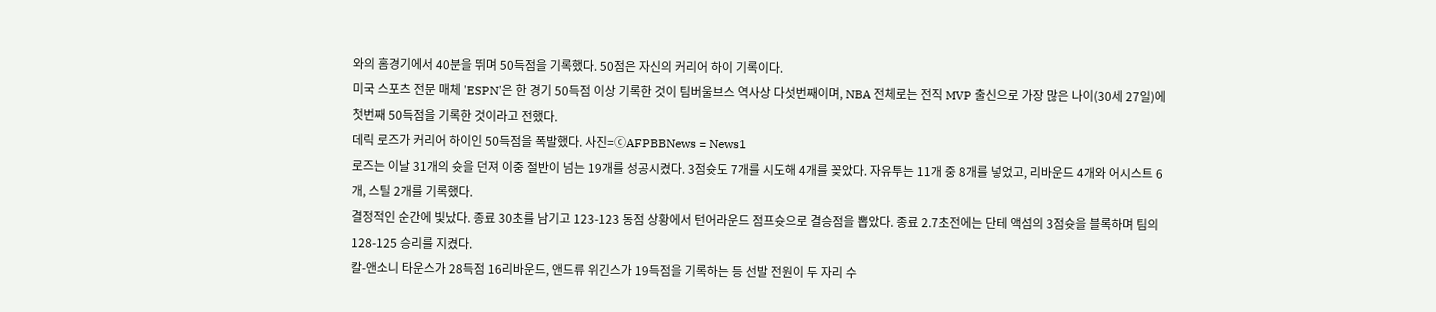와의 홈경기에서 40분을 뛰며 50득점을 기록했다. 50점은 자신의 커리어 하이 기록이다.
미국 스포츠 전문 매체 'ESPN'은 한 경기 50득점 이상 기록한 것이 팀버울브스 역사상 다섯번째이며, NBA 전체로는 전직 MVP 출신으로 가장 많은 나이(30세 27일)에 첫번째 50득점을 기록한 것이라고 전했다.
데릭 로즈가 커리어 하이인 50득점을 폭발했다. 사진=ⓒAFPBBNews = News1
로즈는 이날 31개의 슛을 던져 이중 절반이 넘는 19개를 성공시켰다. 3점슛도 7개를 시도해 4개를 꽂았다. 자유투는 11개 중 8개를 넣었고, 리바운드 4개와 어시스트 6개, 스틸 2개를 기록했다.
결정적인 순간에 빛났다. 종료 30초를 남기고 123-123 동점 상황에서 턴어라운드 점프슛으로 결승점을 뽑았다. 종료 2.7초전에는 단테 액섬의 3점슛을 블록하며 팀의 128-125 승리를 지켰다.
칼-앤소니 타운스가 28득점 16리바운드, 앤드류 위긴스가 19득점을 기록하는 등 선발 전원이 두 자리 수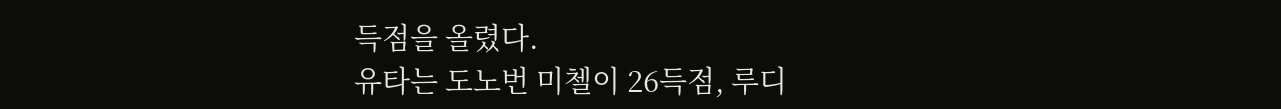득점을 올렸다.
유타는 도노번 미첼이 26득점, 루디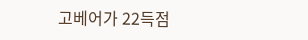고베어가 22득점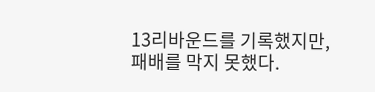13리바운드를 기록했지만, 패배를 막지 못했다.